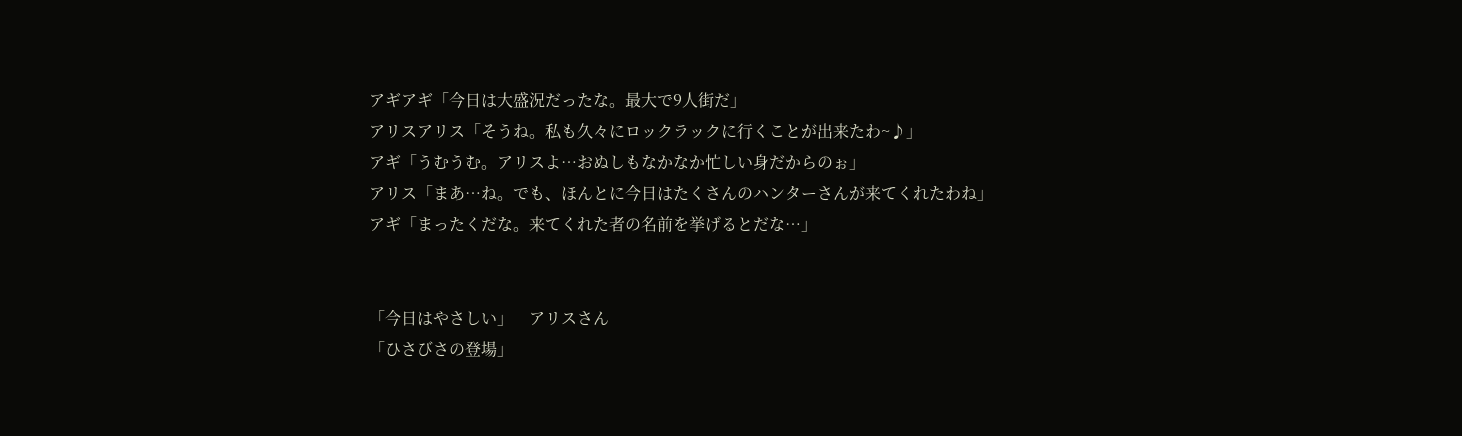アギアギ「今日は大盛況だったな。最大で9人街だ」
アリスアリス「そうね。私も久々にロックラックに行くことが出来たわ~♪」
アギ「うむうむ。アリスよ…おぬしもなかなか忙しい身だからのぉ」
アリス「まあ…ね。でも、ほんとに今日はたくさんのハンターさんが来てくれたわね」
アギ「まったくだな。来てくれた者の名前を挙げるとだな…」


「今日はやさしい」    アリスさん
「ひさびさの登場」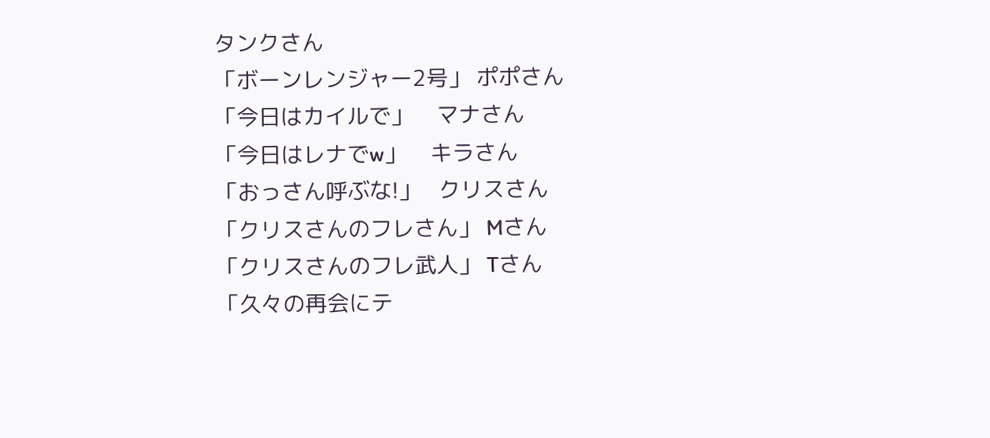タンクさん
「ボーンレンジャー2号」 ポポさん
「今日はカイルで」    マナさん
「今日はレナでw」    キラさん
「おっさん呼ぶな!」   クリスさん
「クリスさんのフレさん」 Mさん
「クリスさんのフレ武人」 Tさん
「久々の再会にテ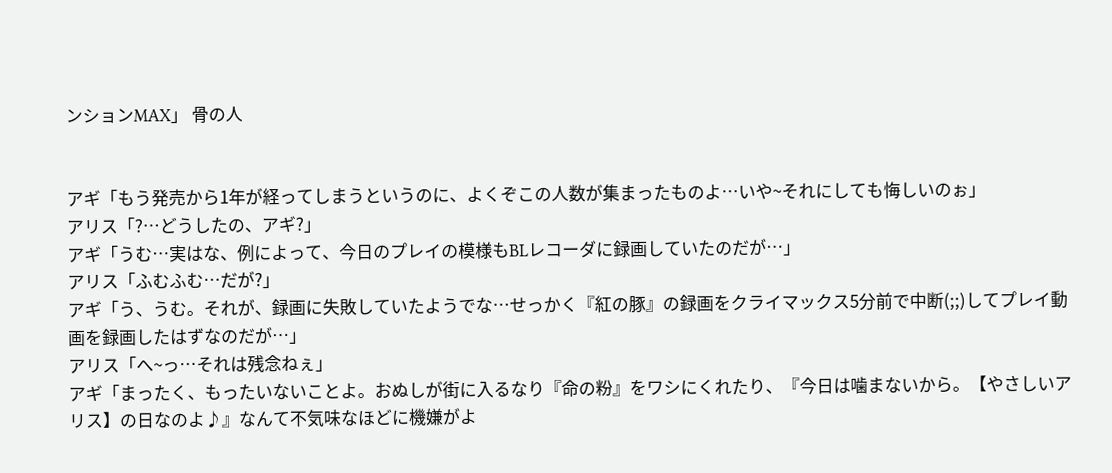ンションMAX」 骨の人


アギ「もう発売から1年が経ってしまうというのに、よくぞこの人数が集まったものよ…いや~それにしても悔しいのぉ」
アリス「?…どうしたの、アギ?」
アギ「うむ…実はな、例によって、今日のプレイの模様もBLレコーダに録画していたのだが…」
アリス「ふむふむ…だが?」
アギ「う、うむ。それが、録画に失敗していたようでな…せっかく『紅の豚』の録画をクライマックス5分前で中断(;;)してプレイ動画を録画したはずなのだが…」
アリス「へ~っ…それは残念ねぇ」
アギ「まったく、もったいないことよ。おぬしが街に入るなり『命の粉』をワシにくれたり、『今日は噛まないから。【やさしいアリス】の日なのよ♪』なんて不気味なほどに機嫌がよ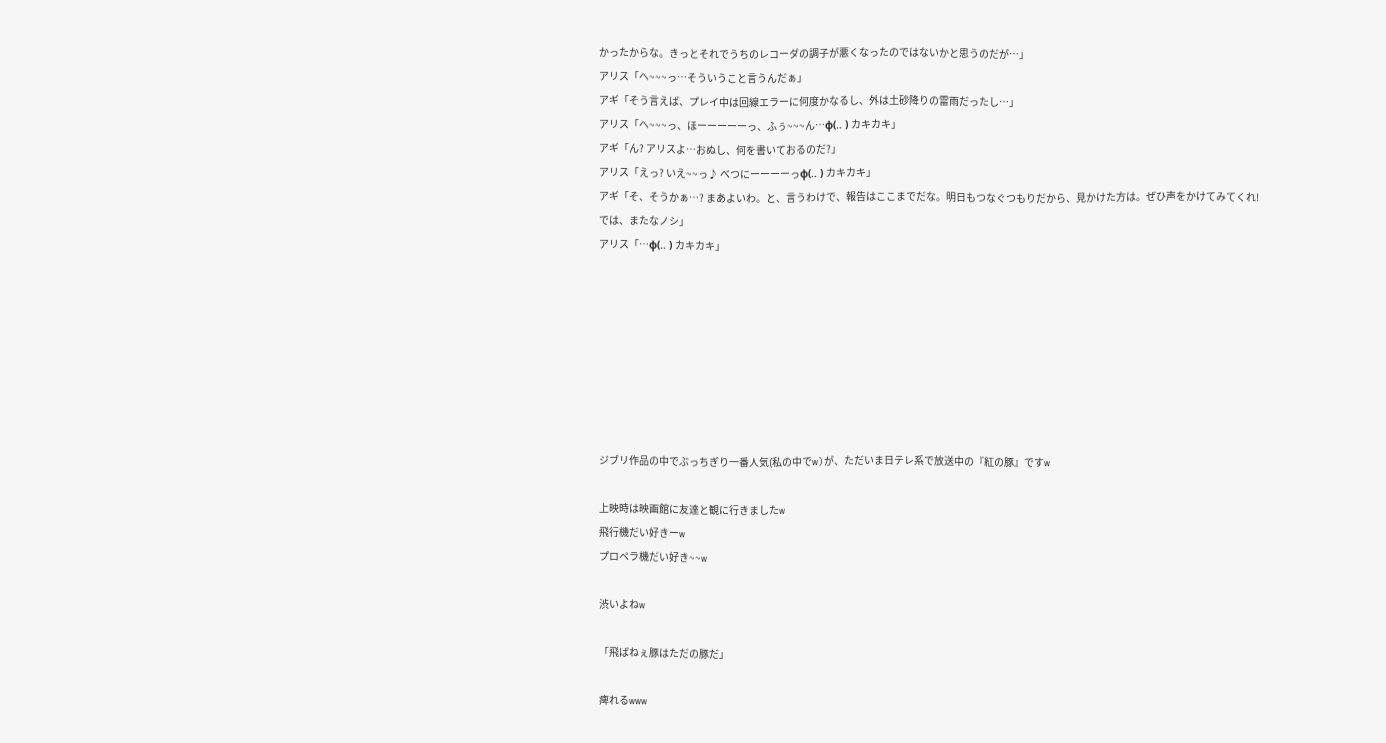かったからな。きっとそれでうちのレコーダの調子が悪くなったのではないかと思うのだが…」
アリス「へ~~~っ…そういうこと言うんだぁ」
アギ「そう言えば、プレイ中は回線エラーに何度かなるし、外は土砂降りの雷雨だったし…」
アリス「へ~~~っ、ほーーーーーっ、ふぅ~~~ん…φ(.. ) カキカキ」
アギ「ん? アリスよ…おぬし、何を書いておるのだ?」
アリス「えっ? いえ~~っ♪ べつにーーーーっφ(.. ) カキカキ」
アギ「そ、そうかぁ…? まあよいわ。と、言うわけで、報告はここまでだな。明日もつなぐつもりだから、見かけた方は。ぜひ声をかけてみてくれ! では、またなノシ」
アリス「…φ(.. ) カキカキ」








ジブリ作品の中でぶっちぎり一番人気(私の中でw)が、ただいま日テレ系で放送中の『紅の豚』ですw

上映時は映画館に友達と観に行きましたw
飛行機だい好きーw
プロペラ機だい好き~~w

渋いよねw

「飛ばねぇ豚はただの豚だ」

痺れるwww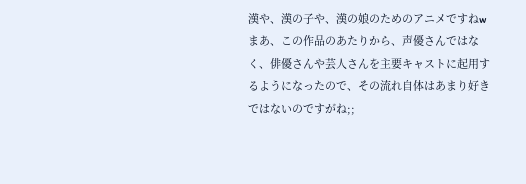漢や、漢の子や、漢の娘のためのアニメですねw
まあ、この作品のあたりから、声優さんではなく、俳優さんや芸人さんを主要キャストに起用するようになったので、その流れ自体はあまり好きではないのですがね;;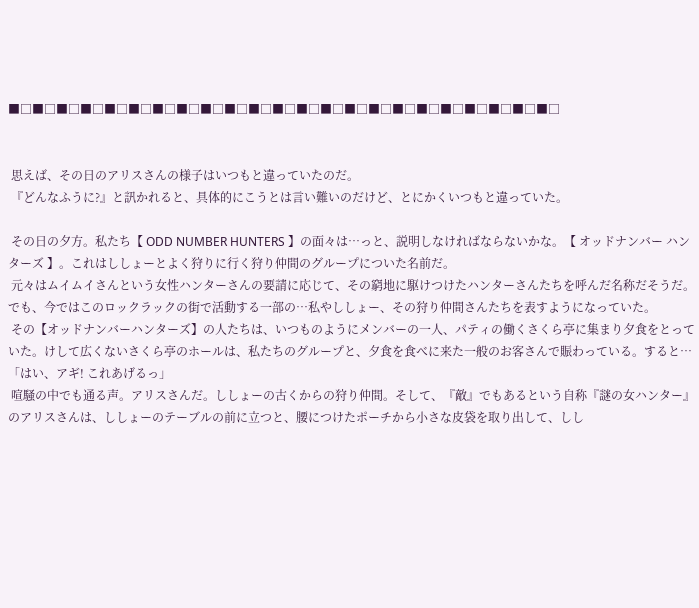■□■□■□■□■□■□■□■□■□■□■□■□■□■□■□■□■□■□■□■□■□■□■□


 思えば、その日のアリスさんの様子はいつもと違っていたのだ。
 『どんなふうに?』と訊かれると、具体的にこうとは言い難いのだけど、とにかくいつもと違っていた。

 その日の夕方。私たち【 ODD NUMBER HUNTERS 】の面々は…っと、説明しなければならないかな。【 オッドナンバー ハンターズ 】。これはししょーとよく狩りに行く狩り仲間のグループについた名前だ。
 元々はムイムイさんという女性ハンターさんの要請に応じて、その窮地に駆けつけたハンターさんたちを呼んだ名称だそうだ。でも、今ではこのロックラックの街で活動する一部の…私やししょー、その狩り仲間さんたちを表すようになっていた。
 その【オッドナンバーハンターズ】の人たちは、いつものようにメンバーの一人、パティの働くさくら亭に集まり夕食をとっていた。けして広くないさくら亭のホールは、私たちのグループと、夕食を食べに来た一般のお客さんで賑わっている。すると…
「はい、アギ! これあげるっ」
 喧騒の中でも通る声。アリスさんだ。ししょーの古くからの狩り仲間。そして、『敵』でもあるという自称『謎の女ハンター』のアリスさんは、ししょーのテーブルの前に立つと、腰につけたポーチから小さな皮袋を取り出して、しし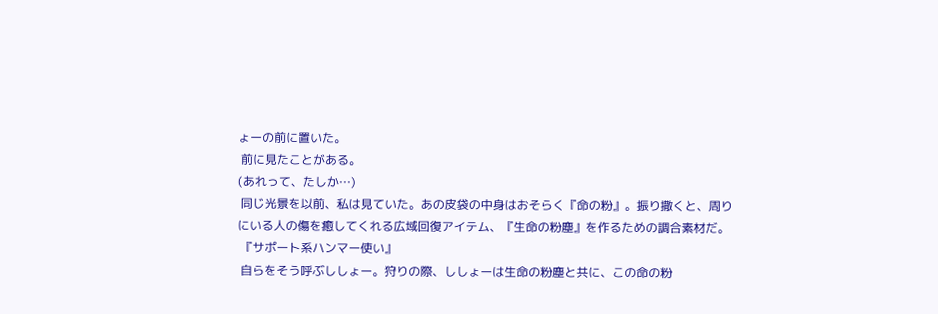ょーの前に置いた。
 前に見たことがある。
(あれって、たしか…)
 同じ光景を以前、私は見ていた。あの皮袋の中身はおそらく『命の粉』。振り撒くと、周りにいる人の傷を癒してくれる広域回復アイテム、『生命の粉塵』を作るための調合素材だ。
 『サポート系ハンマー使い』
 自らをそう呼ぶししょー。狩りの際、ししょーは生命の粉塵と共に、この命の粉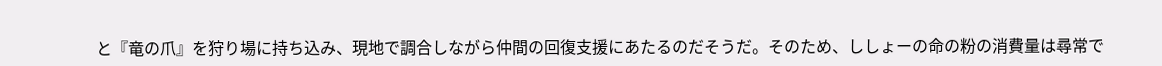と『竜の爪』を狩り場に持ち込み、現地で調合しながら仲間の回復支援にあたるのだそうだ。そのため、ししょーの命の粉の消費量は尋常で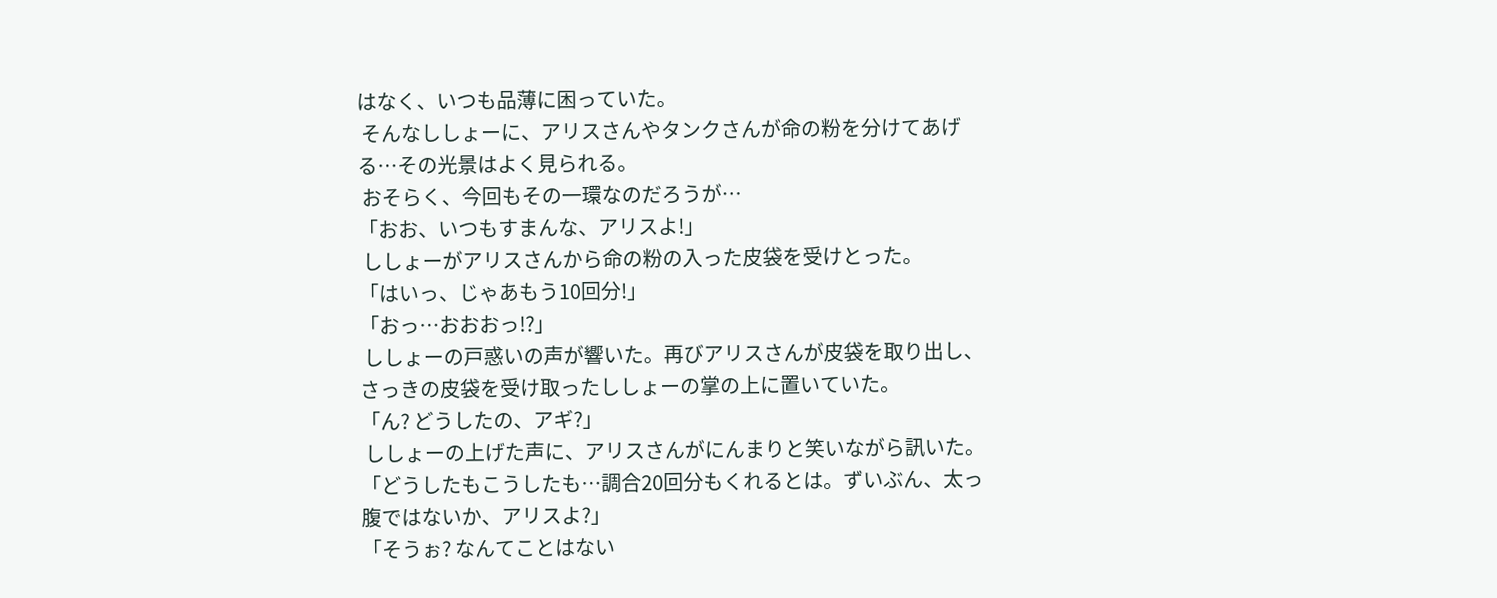はなく、いつも品薄に困っていた。
 そんなししょーに、アリスさんやタンクさんが命の粉を分けてあげる…その光景はよく見られる。
 おそらく、今回もその一環なのだろうが…
「おお、いつもすまんな、アリスよ!」
 ししょーがアリスさんから命の粉の入った皮袋を受けとった。
「はいっ、じゃあもう10回分!」
「おっ…おおおっ!?」
 ししょーの戸惑いの声が響いた。再びアリスさんが皮袋を取り出し、さっきの皮袋を受け取ったししょーの掌の上に置いていた。
「ん? どうしたの、アギ?」
 ししょーの上げた声に、アリスさんがにんまりと笑いながら訊いた。
「どうしたもこうしたも…調合20回分もくれるとは。ずいぶん、太っ腹ではないか、アリスよ?」
「そうぉ? なんてことはない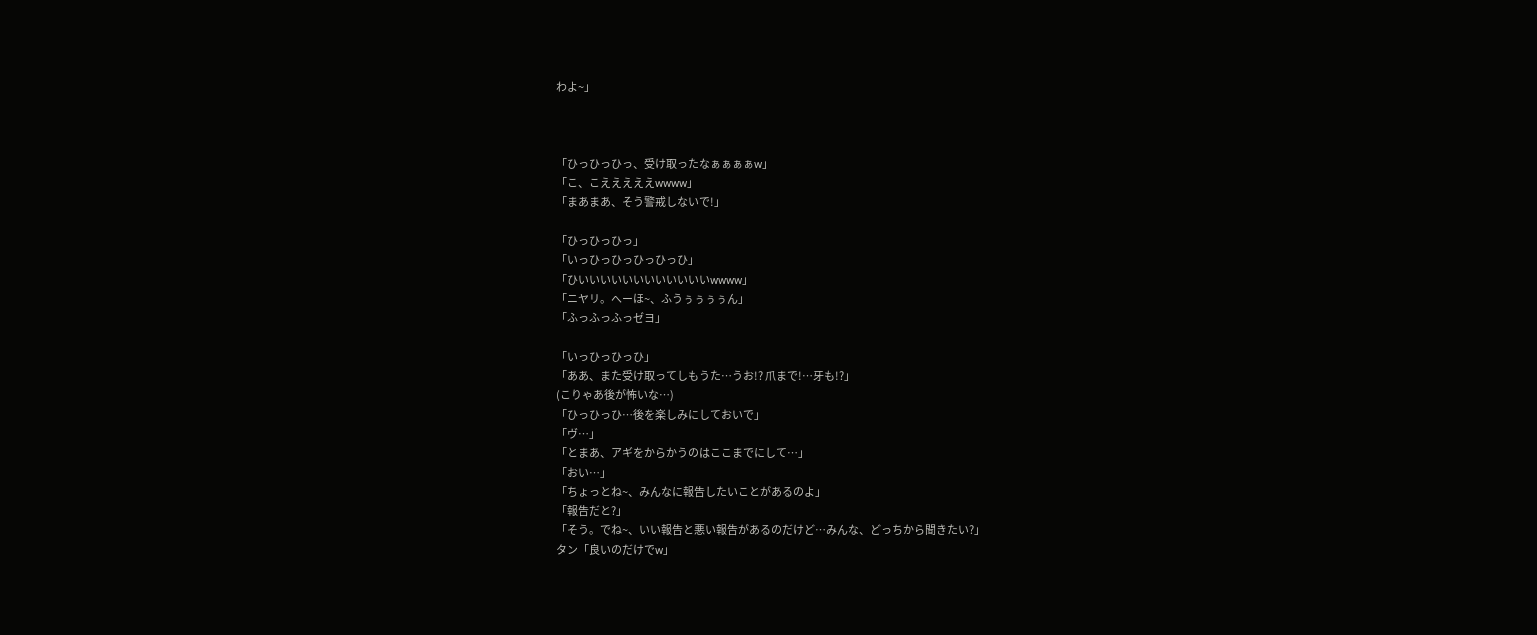わよ~」



「ひっひっひっ、受け取ったなぁぁぁぁw」
「こ、こえええええwwww」
「まあまあ、そう警戒しないで!」

「ひっひっひっ」
「いっひっひっひっひっひ」
「ひいいいいいいいいいいいいwwww」
「ニヤリ。へーほ~、ふうぅぅぅぅん」
「ふっふっふっゼヨ」

「いっひっひっひ」
「ああ、また受け取ってしもうた…うお!? 爪まで!…牙も!?」
(こりゃあ後が怖いな…)
「ひっひっひ…後を楽しみにしておいで」
「ヴ…」
「とまあ、アギをからかうのはここまでにして…」
「おい…」
「ちょっとね~、みんなに報告したいことがあるのよ」
「報告だと?」
「そう。でね~、いい報告と悪い報告があるのだけど…みんな、どっちから聞きたい?」
タン「良いのだけでw」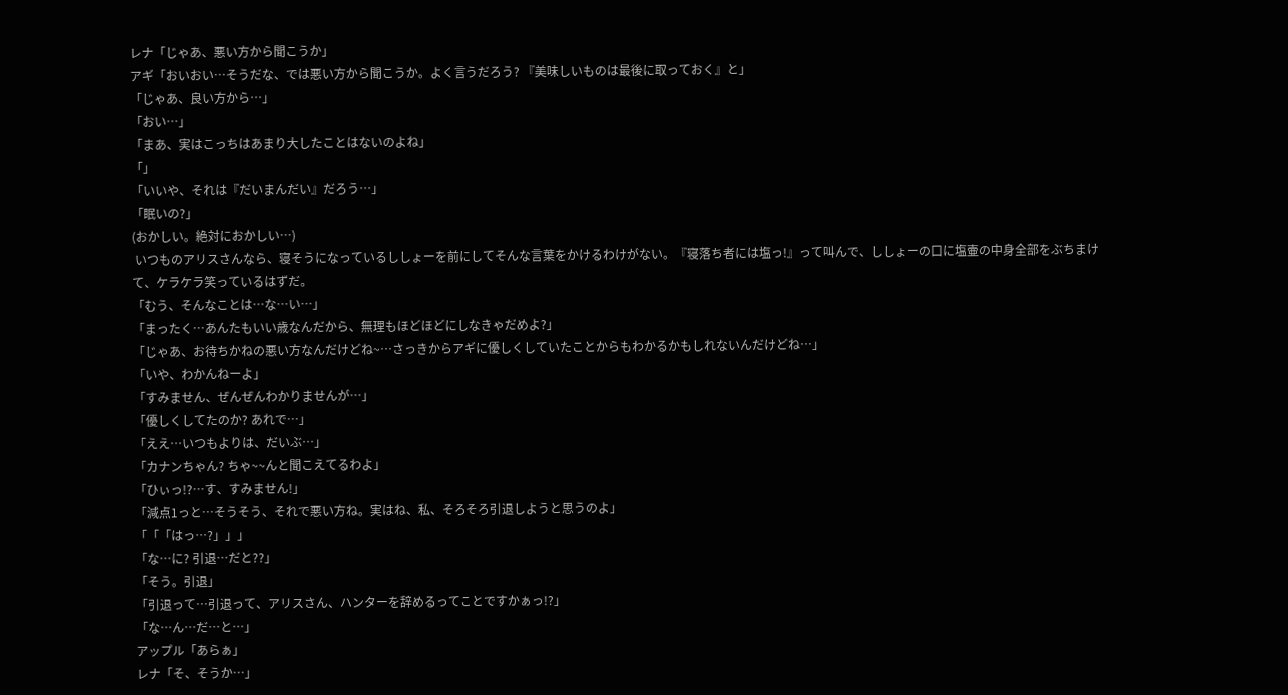レナ「じゃあ、悪い方から聞こうか」
アギ「おいおい…そうだな、では悪い方から聞こうか。よく言うだろう? 『美味しいものは最後に取っておく』と」
「じゃあ、良い方から…」
「おい…」
「まあ、実はこっちはあまり大したことはないのよね」
「」
「いいや、それは『だいまんだい』だろう…」
「眠いの?」
(おかしい。絶対におかしい…)
 いつものアリスさんなら、寝そうになっているししょーを前にしてそんな言葉をかけるわけがない。『寝落ち者には塩っ!』って叫んで、ししょーの口に塩壷の中身全部をぶちまけて、ケラケラ笑っているはずだ。
「むう、そんなことは…な…い…」
「まったく…あんたもいい歳なんだから、無理もほどほどにしなきゃだめよ?」
「じゃあ、お待ちかねの悪い方なんだけどね~…さっきからアギに優しくしていたことからもわかるかもしれないんだけどね…」
「いや、わかんねーよ」
「すみません、ぜんぜんわかりませんが…」
「優しくしてたのか? あれで…」
「ええ…いつもよりは、だいぶ…」
「カナンちゃん? ちゃ~~んと聞こえてるわよ」
「ひぃっ!?…す、すみません!」
「減点1っと…そうそう、それで悪い方ね。実はね、私、そろそろ引退しようと思うのよ」
「「「はっ…?」」」
「な…に? 引退…だと??」
「そう。引退」
「引退って…引退って、アリスさん、ハンターを辞めるってことですかぁっ!?」
「な…ん…だ…と…」
アップル「あらぁ」
レナ「そ、そうか…」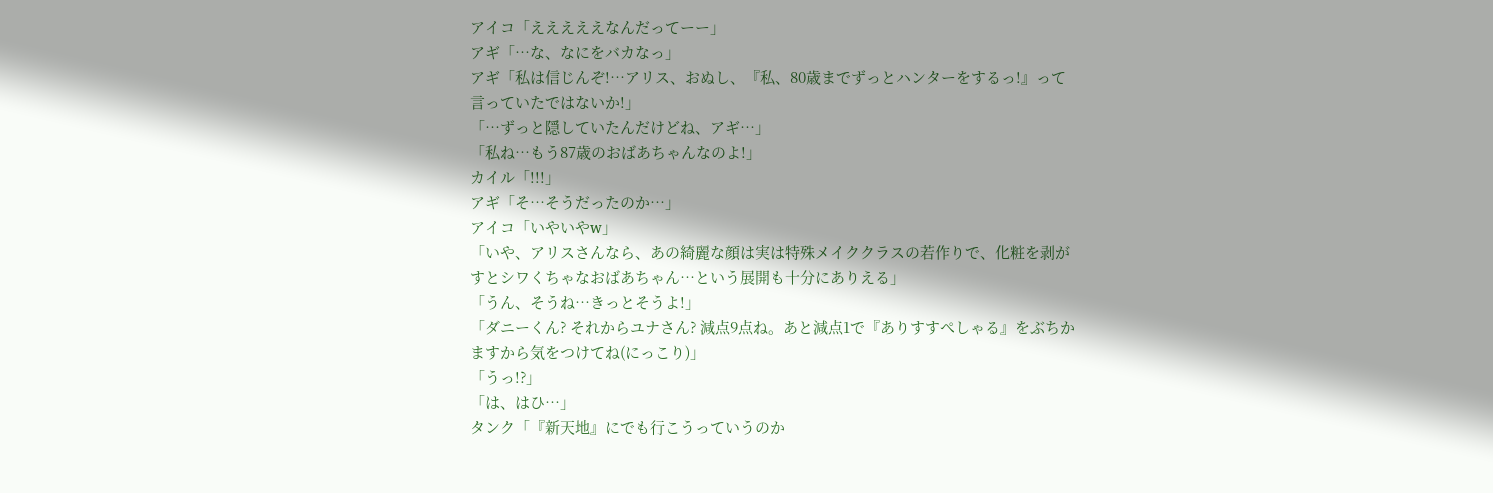アイコ「えええええなんだってーー」
アギ「…な、なにをバカなっ」
アギ「私は信じんぞ!…アリス、おぬし、『私、80歳までずっとハンターをするっ!』って言っていたではないか!」
「…ずっと隠していたんだけどね、アギ…」
「私ね…もう87歳のおばあちゃんなのよ!」
カイル「!!!」
アギ「そ…そうだったのか…」
アイコ「いやいやw」
「いや、アリスさんなら、あの綺麗な顔は実は特殊メイククラスの若作りで、化粧を剥がすとシワくちゃなおばあちゃん…という展開も十分にありえる」
「うん、そうね…きっとそうよ!」
「ダニーくん? それからユナさん? 減点9点ね。あと減点1で『ありすすぺしゃる』をぶちかますから気をつけてね(にっこり)」
「うっ!?」
「は、はひ…」
タンク「『新天地』にでも行こうっていうのか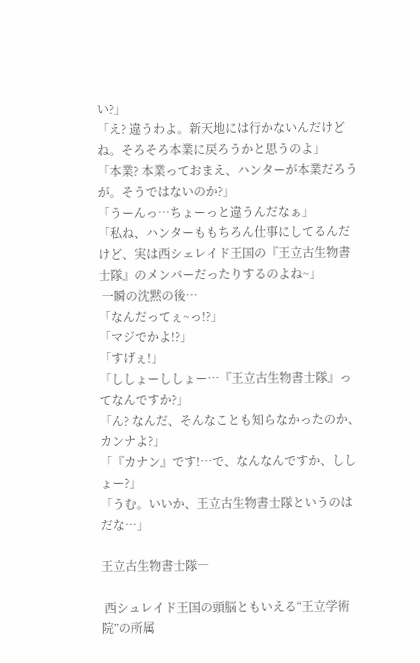い?」
「え? 違うわよ。新天地には行かないんだけどね。そろそろ本業に戻ろうかと思うのよ」
「本業? 本業っておまえ、ハンターが本業だろうが。そうではないのか?」
「うーんっ…ちょーっと違うんだなぁ」
「私ね、ハンターももちろん仕事にしてるんだけど、実は西シェレイド王国の『王立古生物書士隊』のメンバーだったりするのよね~」
 一瞬の沈黙の後…
「なんだってぇ~っ!?」
「マジでかよ!?」
「すげぇ!」
「ししょーししょー…『王立古生物書士隊』ってなんですか?」
「ん? なんだ、そんなことも知らなかったのか、カンナよ?」
「『カナン』です!…で、なんなんですか、ししょー?」
「うむ。いいか、王立古生物書士隊というのはだな…」

王立古生物書士隊―

 西シュレイド王国の頭脳ともいえる“王立学術院”の所属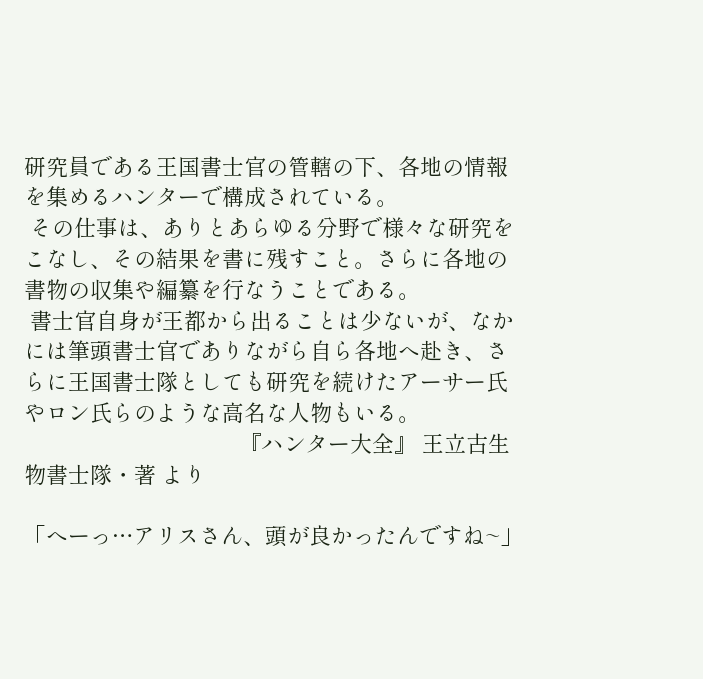研究員である王国書士官の管轄の下、各地の情報を集めるハンターで構成されている。
 その仕事は、ありとあらゆる分野で様々な研究をこなし、その結果を書に残すこと。さらに各地の書物の収集や編纂を行なうことである。
 書士官自身が王都から出ることは少ないが、なかには筆頭書士官でありながら自ら各地へ赴き、さらに王国書士隊としても研究を続けたアーサー氏やロン氏らのような高名な人物もいる。
                                    『ハンター大全』 王立古生物書士隊・著 より

「へーっ…アリスさん、頭が良かったんですね~」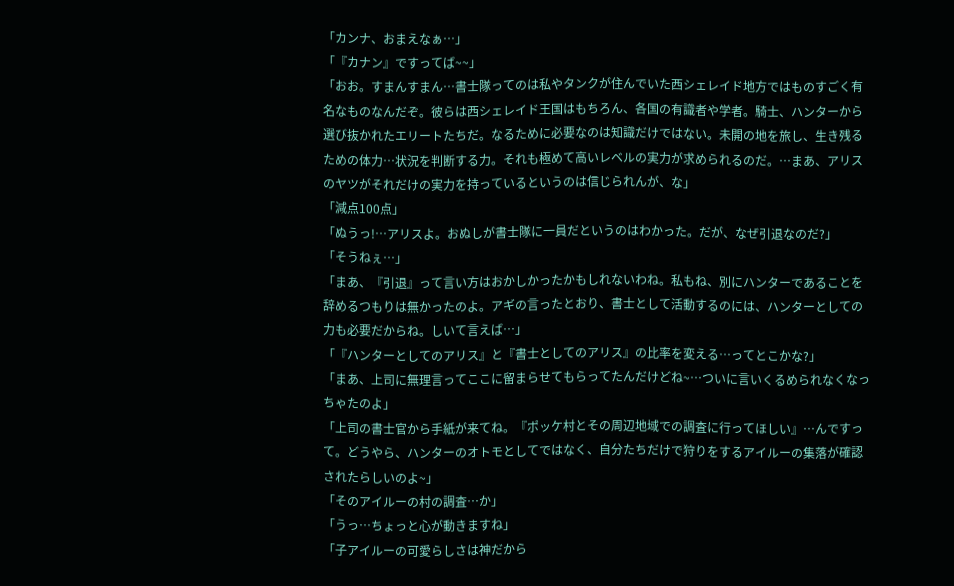「カンナ、おまえなぁ…」
「『カナン』ですってば~~」
「おお。すまんすまん…書士隊ってのは私やタンクが住んでいた西シェレイド地方ではものすごく有名なものなんだぞ。彼らは西シェレイド王国はもちろん、各国の有識者や学者。騎士、ハンターから選び抜かれたエリートたちだ。なるために必要なのは知識だけではない。未開の地を旅し、生き残るための体力…状況を判断する力。それも極めて高いレベルの実力が求められるのだ。…まあ、アリスのヤツがそれだけの実力を持っているというのは信じられんが、な」
「減点100点」
「ぬうっ!…アリスよ。おぬしが書士隊に一員だというのはわかった。だが、なぜ引退なのだ?」
「そうねぇ…」
「まあ、『引退』って言い方はおかしかったかもしれないわね。私もね、別にハンターであることを辞めるつもりは無かったのよ。アギの言ったとおり、書士として活動するのには、ハンターとしての力も必要だからね。しいて言えば…」
「『ハンターとしてのアリス』と『書士としてのアリス』の比率を変える…ってとこかな?」
「まあ、上司に無理言ってここに留まらせてもらってたんだけどね~…ついに言いくるめられなくなっちゃたのよ」
「上司の書士官から手紙が来てね。『ポッケ村とその周辺地域での調査に行ってほしい』…んですって。どうやら、ハンターのオトモとしてではなく、自分たちだけで狩りをするアイルーの集落が確認されたらしいのよ~」
「そのアイルーの村の調査…か」
「うっ…ちょっと心が動きますね」
「子アイルーの可愛らしさは神だから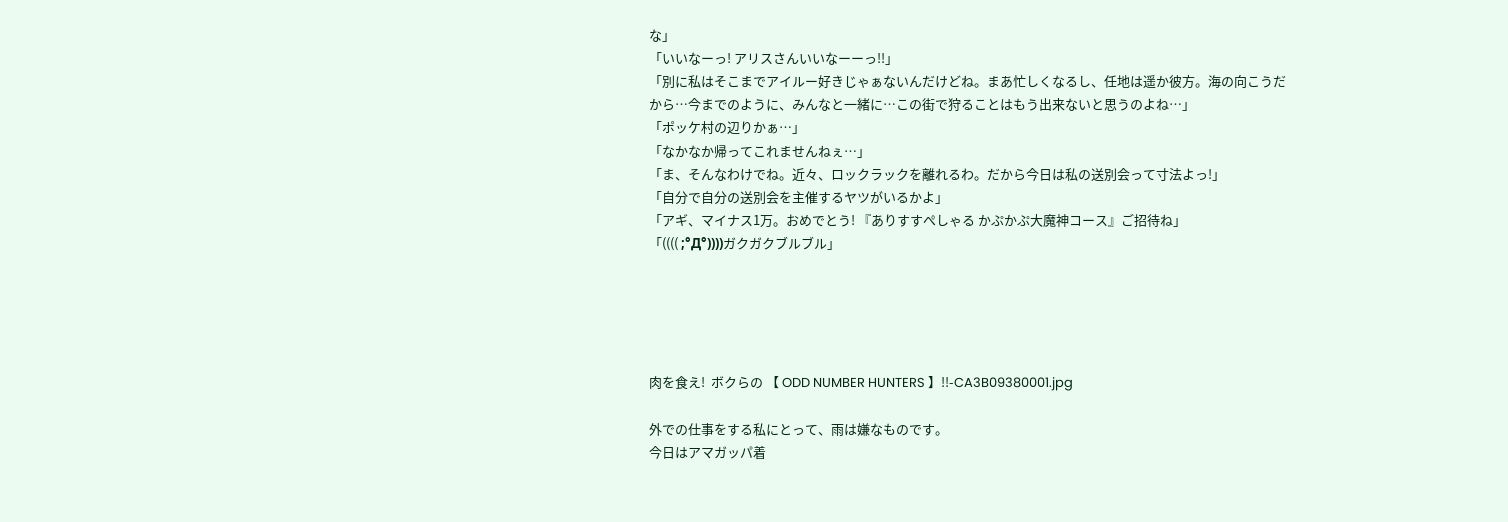な」
「いいなーっ! アリスさんいいなーーっ!!」
「別に私はそこまでアイルー好きじゃぁないんだけどね。まあ忙しくなるし、任地は遥か彼方。海の向こうだから…今までのように、みんなと一緒に…この街で狩ることはもう出来ないと思うのよね…」
「ポッケ村の辺りかぁ…」
「なかなか帰ってこれませんねぇ…」
「ま、そんなわけでね。近々、ロックラックを離れるわ。だから今日は私の送別会って寸法よっ!」
「自分で自分の送別会を主催するヤツがいるかよ」
「アギ、マイナス1万。おめでとう! 『ありすすぺしゃる かぷかぷ大魔神コース』ご招待ね」
「(((( ;°Д°))))ガクガクブルブル」





肉を食え!  ボクらの 【 ODD NUMBER HUNTERS 】!!-CA3B09380001.jpg

外での仕事をする私にとって、雨は嫌なものです。
今日はアマガッパ着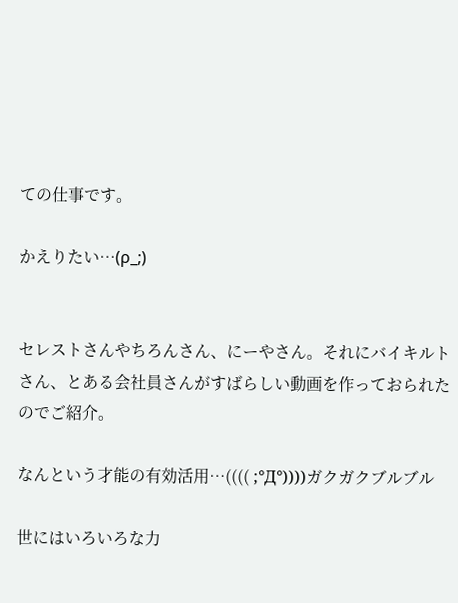ての仕事です。

かえりたい…(ρ_;)


セレストさんやちろんさん、にーやさん。それにバイキルトさん、とある会社員さんがすばらしい動画を作っておられたのでご紹介。

なんという才能の有効活用…(((( ;°Д°))))ガクガクブルブル

世にはいろいろな力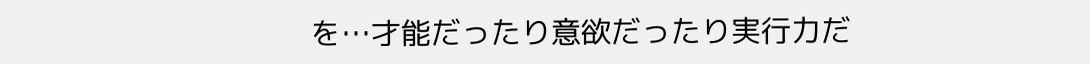を…才能だったり意欲だったり実行力だ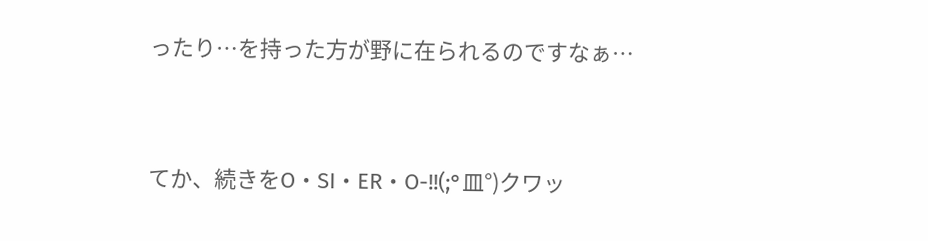ったり…を持った方が野に在られるのですなぁ…


てか、続きをO・SI・ER・O-!!(;°皿°)クワッ